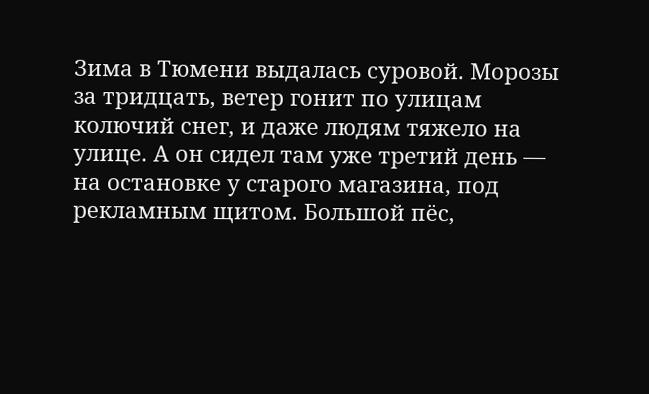Зима в Тюмени выдалась суровой. Морозы за тридцать, ветер гонит по улицам колючий снег, и даже людям тяжело на улице. А он сидел там уже третий день — на остановке у старого магазина, под рекламным щитом. Большой пёс,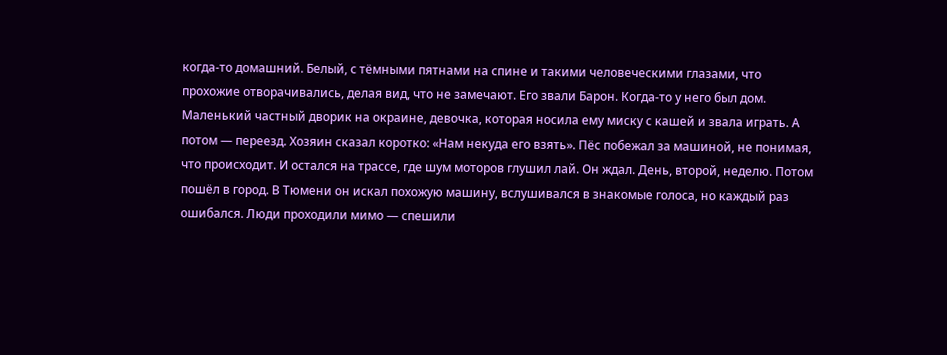когда-то домашний. Белый, с тёмными пятнами на спине и такими человеческими глазами, что прохожие отворачивались, делая вид, что не замечают. Его звали Барон. Когда-то у него был дом. Маленький частный дворик на окраине, девочка, которая носила ему миску с кашей и звала играть. А потом — переезд. Хозяин сказал коротко: «Нам некуда его взять». Пёс побежал за машиной, не понимая, что происходит. И остался на трассе, где шум моторов глушил лай. Он ждал. День, второй, неделю. Потом пошёл в город. В Тюмени он искал похожую машину, вслушивался в знакомые голоса, но каждый раз ошибался. Люди проходили мимо — спешили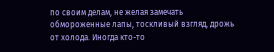по своим делам, не желая замечать обмороженные лапы, тоскливый взгляд, дрожь от холода. Иногда кто-то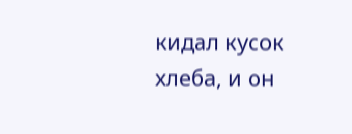кидал кусок хлеба, и он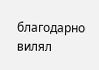благодарно вилял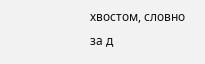хвостом, словно за д